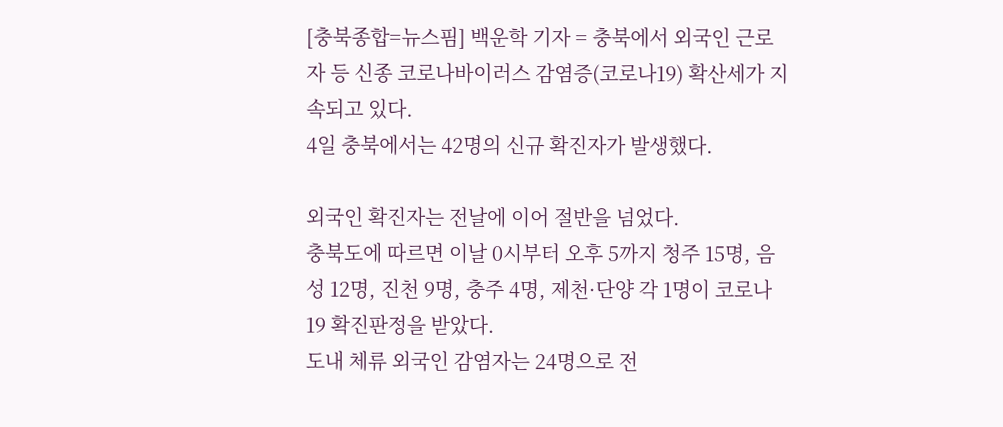[충북종합=뉴스핌] 백운학 기자 = 충북에서 외국인 근로자 등 신종 코로나바이러스 감염증(코로나19) 확산세가 지속되고 있다.
4일 충북에서는 42명의 신규 확진자가 발생했다.

외국인 확진자는 전날에 이어 절반을 넘었다.
충북도에 따르면 이날 0시부터 오후 5까지 청주 15명, 음성 12명, 진천 9명, 충주 4명, 제천·단양 각 1명이 코로나19 확진판정을 받았다.
도내 체류 외국인 감염자는 24명으로 전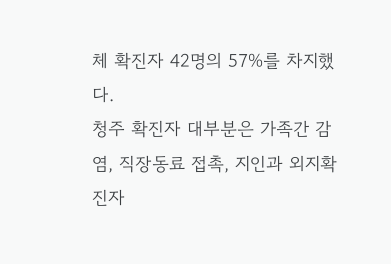체 확진자 42명의 57%를 차지했다.
청주 확진자 대부분은 가족간 감염, 직장동료 접촉, 지인과 외지확진자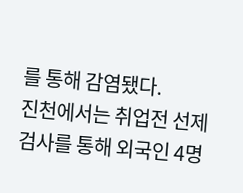를 통해 감염됐다.
진천에서는 취업전 선제검사를 통해 외국인 4명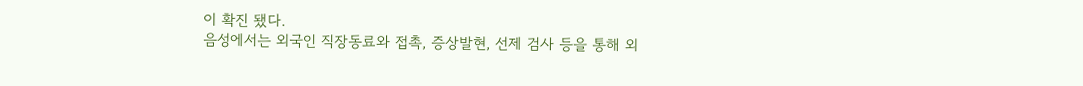이 확진 됐다.
음성에서는 외국인 직장동료와 접촉, 증상발현, 선제 검사 등을 통해 외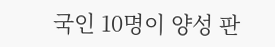국인 10명이 양성 판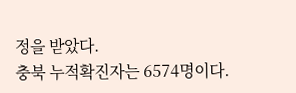정을 받았다.
충북 누적확진자는 6574명이다.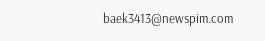baek3413@newspim.com